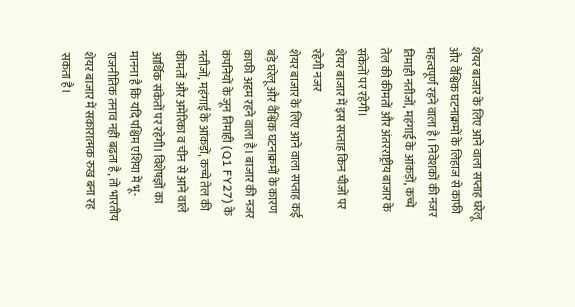शेयर बाजार के लिए आने वाला सप्ताह घरेलू और वैश्विक घटनाक्रमों के लिहाज से काफी महत्वपूर्ण रहने वाला है। निवेशकों की नजर तिमाही नतीजों, महंगाई के आंकड़ों, कच्चे तेल की कीमतों और अंतरराष्ट्रीय बाजार के संकेतों पर रहेगी।
शेयर बाजार में इस सप्ताह किन चीजों पर रहेगी नजर
शेयर बाजार के लिए आने वाला सप्ताह कई बड़े घरेलू और वैश्विक घटनाक्रमों के कारण काफी अहम रहने वाला है। बाजार की नजर कंपनियों के जून तिमाही (Q1 FY27) के नतीजों, महंगाई के आंकड़ों, कच्चे तेल की कीमतों और अमेरिका व चीन से आने वाले आर्थिक संकेतों पर रहेगी। विशेषज्ञों का मानना है कि यदि पश्चिम एशिया में भू-राजनीतिक तनाव नहीं बढ़ता है, तो भारतीय शेयर बाजार में सकारात्मक रुख बना रह सकता है।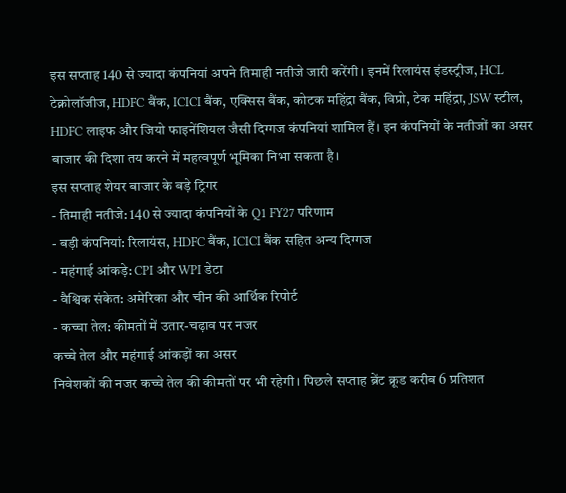इस सप्ताह 140 से ज्यादा कंपनियां अपने तिमाही नतीजे जारी करेंगी। इनमें रिलायंस इंडस्ट्रीज, HCL टेक्नोलॉजीज, HDFC बैंक, ICICI बैंक, एक्सिस बैंक, कोटक महिंद्रा बैंक, विप्रो, टेक महिंद्रा, JSW स्टील, HDFC लाइफ और जियो फाइनेंशियल जैसी दिग्गज कंपनियां शामिल हैं। इन कंपनियों के नतीजों का असर बाजार की दिशा तय करने में महत्वपूर्ण भूमिका निभा सकता है।
इस सप्ताह शेयर बाजार के बड़े ट्रिगर
- तिमाही नतीजे: 140 से ज्यादा कंपनियों के Q1 FY27 परिणाम
- बड़ी कंपनियां: रिलायंस, HDFC बैंक, ICICI बैंक सहित अन्य दिग्गज
- महंगाई आंकड़े: CPI और WPI डेटा
- वैश्विक संकेत: अमेरिका और चीन की आर्थिक रिपोर्ट
- कच्चा तेल: कीमतों में उतार-चढ़ाव पर नजर
कच्चे तेल और महंगाई आंकड़ों का असर
निवेशकों की नजर कच्चे तेल की कीमतों पर भी रहेगी। पिछले सप्ताह ब्रेंट क्रूड करीब 6 प्रतिशत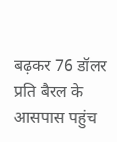बढ़कर 76 डॉलर प्रति बैरल के आसपास पहुंच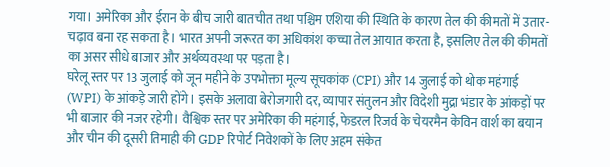गया। अमेरिका और ईरान के बीच जारी बातचीत तथा पश्चिम एशिया की स्थिति के कारण तेल की कीमतों में उतार-चढ़ाव बना रह सकता है। भारत अपनी जरूरत का अधिकांश कच्चा तेल आयात करता है, इसलिए तेल की कीमतों का असर सीधे बाजार और अर्थव्यवस्था पर पड़ता है।
घरेलू स्तर पर 13 जुलाई को जून महीने के उपभोक्ता मूल्य सूचकांक (CPI) और 14 जुलाई को थोक महंगाई (WPI) के आंकड़े जारी होंगे। इसके अलावा बेरोजगारी दर, व्यापार संतुलन और विदेशी मुद्रा भंडार के आंकड़ों पर भी बाजार की नजर रहेगी। वैश्विक स्तर पर अमेरिका की महंगाई, फेडरल रिजर्व के चेयरमैन केविन वार्श का बयान और चीन की दूसरी तिमाही की GDP रिपोर्ट निवेशकों के लिए अहम संकेत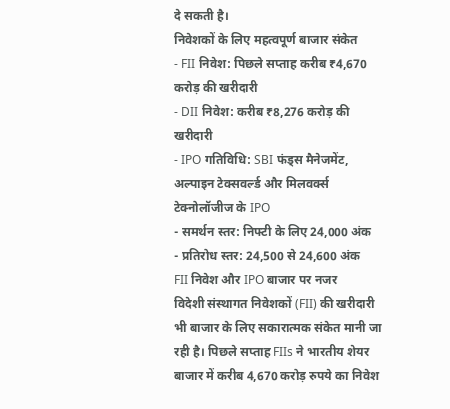दे सकती है।
निवेशकों के लिए महत्वपूर्ण बाजार संकेत
- FII निवेश: पिछले सप्ताह करीब ₹4,670 करोड़ की खरीदारी
- DII निवेश: करीब ₹8,276 करोड़ की खरीदारी
- IPO गतिविधि: SBI फंड्स मैनेजमेंट, अल्पाइन टेक्सवर्ल्ड और मिलवर्क्स टेक्नोलॉजीज के IPO
- समर्थन स्तर: निफ्टी के लिए 24,000 अंक
- प्रतिरोध स्तर: 24,500 से 24,600 अंक
FII निवेश और IPO बाजार पर नजर
विदेशी संस्थागत निवेशकों (FII) की खरीदारी भी बाजार के लिए सकारात्मक संकेत मानी जा रही है। पिछले सप्ताह FIIs ने भारतीय शेयर बाजार में करीब 4,670 करोड़ रुपये का निवेश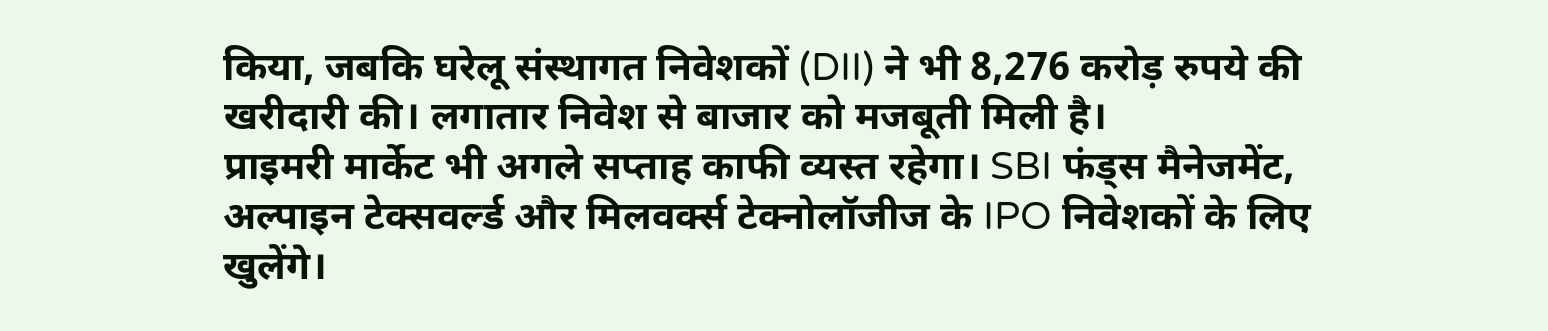किया, जबकि घरेलू संस्थागत निवेशकों (DII) ने भी 8,276 करोड़ रुपये की खरीदारी की। लगातार निवेश से बाजार को मजबूती मिली है।
प्राइमरी मार्केट भी अगले सप्ताह काफी व्यस्त रहेगा। SBI फंड्स मैनेजमेंट, अल्पाइन टेक्सवर्ल्ड और मिलवर्क्स टेक्नोलॉजीज के IPO निवेशकों के लिए खुलेंगे।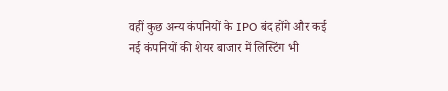वहीं कुछ अन्य कंपनियों के IPO बंद होंगे और कई नई कंपनियों की शेयर बाजार में लिस्टिंग भी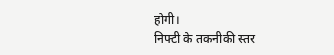होगी।
निफ्टी के तकनीकी स्तर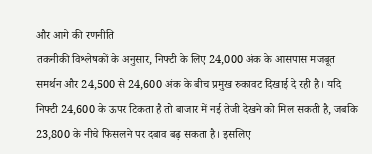और आगे की रणनीति
तकनीकी विश्लेषकों के अनुसार, निफ्टी के लिए 24,000 अंक के आसपास मजबूत समर्थन और 24,500 से 24,600 अंक के बीच प्रमुख रुकावट दिखाई दे रही है। यदि निफ्टी 24,600 के ऊपर टिकता है तो बाजार में नई तेजी देखने को मिल सकती है, जबकि 23,800 के नीचे फिसलने पर दबाव बढ़ सकता है। इसलिए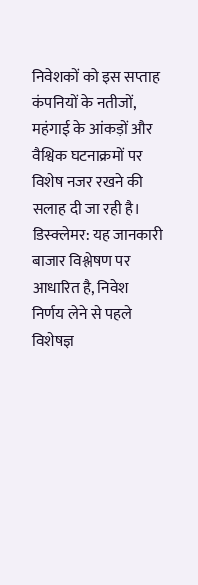निवेशकों को इस सप्ताह कंपनियों के नतीजों, महंगाई के आंकड़ों और वैश्विक घटनाक्रमों पर विशेष नजर रखने की सलाह दी जा रही है।
डिस्क्लेमर: यह जानकारी बाजार विश्लेषण पर आधारित है, निवेश निर्णय लेने से पहले विशेषज्ञ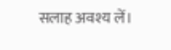सलाह अवश्य लें।